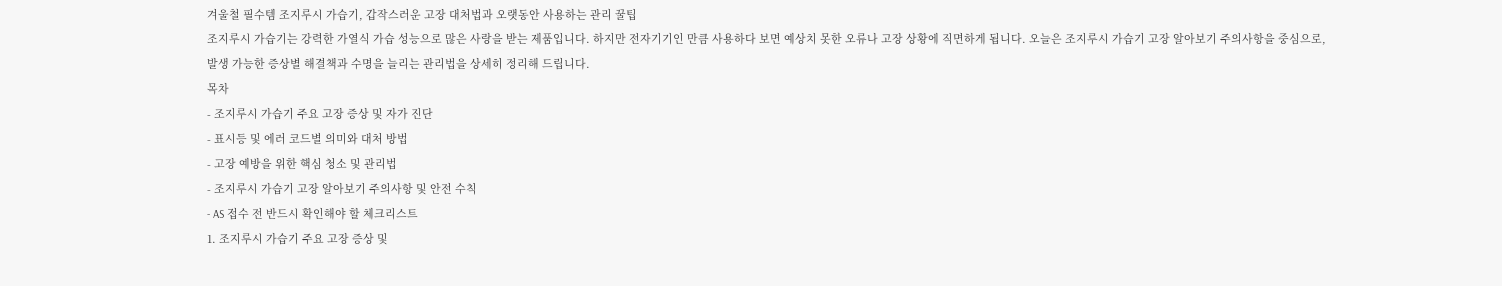겨울철 필수템 조지루시 가습기, 갑작스러운 고장 대처법과 오랫동안 사용하는 관리 꿀팁
조지루시 가습기는 강력한 가열식 가습 성능으로 많은 사랑을 받는 제품입니다. 하지만 전자기기인 만큼 사용하다 보면 예상치 못한 오류나 고장 상황에 직면하게 됩니다. 오늘은 조지루시 가습기 고장 알아보기 주의사항을 중심으로, 발생 가능한 증상별 해결책과 수명을 늘리는 관리법을 상세히 정리해 드립니다.
목차
- 조지루시 가습기 주요 고장 증상 및 자가 진단
- 표시등 및 에러 코드별 의미와 대처 방법
- 고장 예방을 위한 핵심 청소 및 관리법
- 조지루시 가습기 고장 알아보기 주의사항 및 안전 수칙
- AS 접수 전 반드시 확인해야 할 체크리스트
1. 조지루시 가습기 주요 고장 증상 및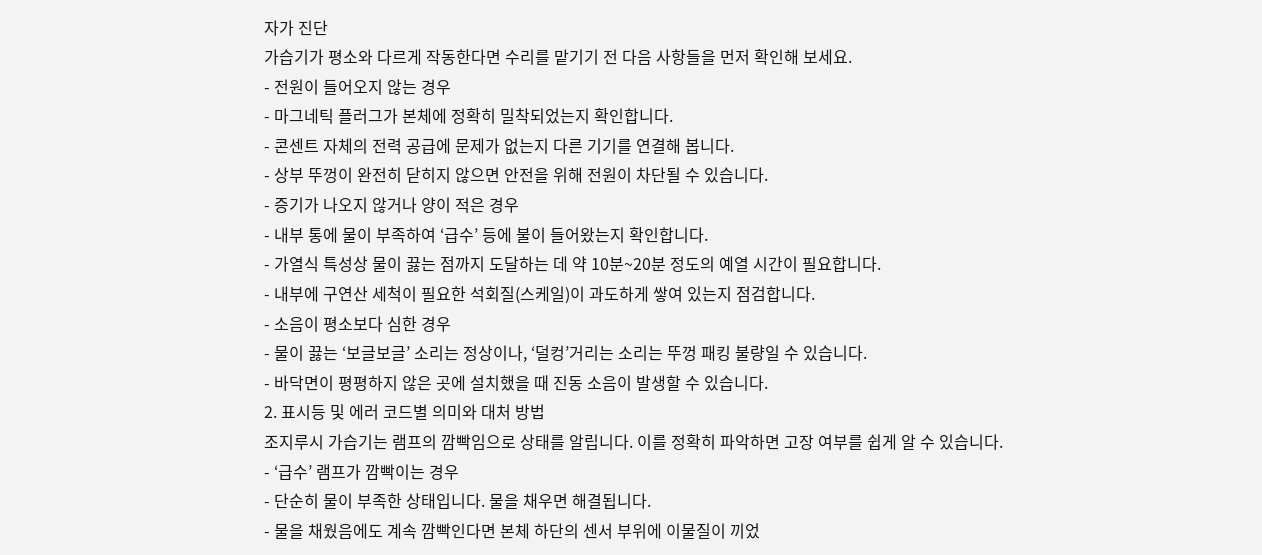자가 진단
가습기가 평소와 다르게 작동한다면 수리를 맡기기 전 다음 사항들을 먼저 확인해 보세요.
- 전원이 들어오지 않는 경우
- 마그네틱 플러그가 본체에 정확히 밀착되었는지 확인합니다.
- 콘센트 자체의 전력 공급에 문제가 없는지 다른 기기를 연결해 봅니다.
- 상부 뚜껑이 완전히 닫히지 않으면 안전을 위해 전원이 차단될 수 있습니다.
- 증기가 나오지 않거나 양이 적은 경우
- 내부 통에 물이 부족하여 ‘급수’ 등에 불이 들어왔는지 확인합니다.
- 가열식 특성상 물이 끓는 점까지 도달하는 데 약 10분~20분 정도의 예열 시간이 필요합니다.
- 내부에 구연산 세척이 필요한 석회질(스케일)이 과도하게 쌓여 있는지 점검합니다.
- 소음이 평소보다 심한 경우
- 물이 끓는 ‘보글보글’ 소리는 정상이나, ‘덜컹’거리는 소리는 뚜껑 패킹 불량일 수 있습니다.
- 바닥면이 평평하지 않은 곳에 설치했을 때 진동 소음이 발생할 수 있습니다.
2. 표시등 및 에러 코드별 의미와 대처 방법
조지루시 가습기는 램프의 깜빡임으로 상태를 알립니다. 이를 정확히 파악하면 고장 여부를 쉽게 알 수 있습니다.
- ‘급수’ 램프가 깜빡이는 경우
- 단순히 물이 부족한 상태입니다. 물을 채우면 해결됩니다.
- 물을 채웠음에도 계속 깜빡인다면 본체 하단의 센서 부위에 이물질이 끼었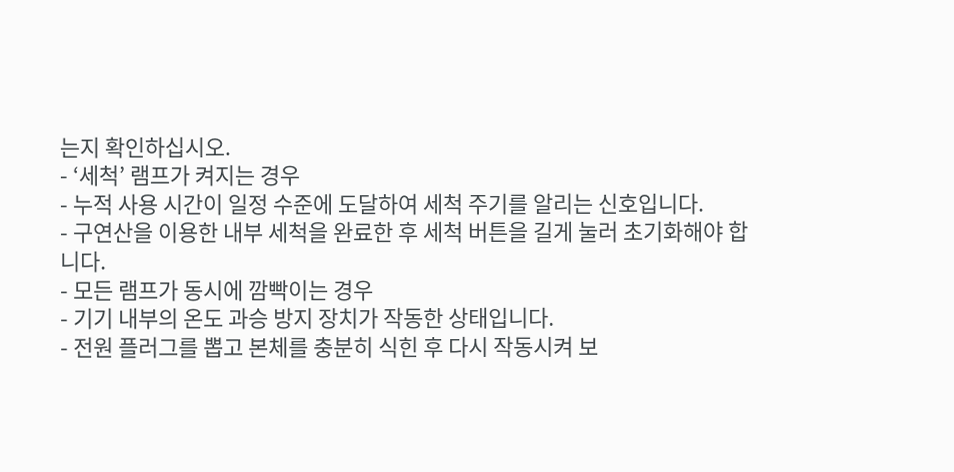는지 확인하십시오.
- ‘세척’ 램프가 켜지는 경우
- 누적 사용 시간이 일정 수준에 도달하여 세척 주기를 알리는 신호입니다.
- 구연산을 이용한 내부 세척을 완료한 후 세척 버튼을 길게 눌러 초기화해야 합니다.
- 모든 램프가 동시에 깜빡이는 경우
- 기기 내부의 온도 과승 방지 장치가 작동한 상태입니다.
- 전원 플러그를 뽑고 본체를 충분히 식힌 후 다시 작동시켜 보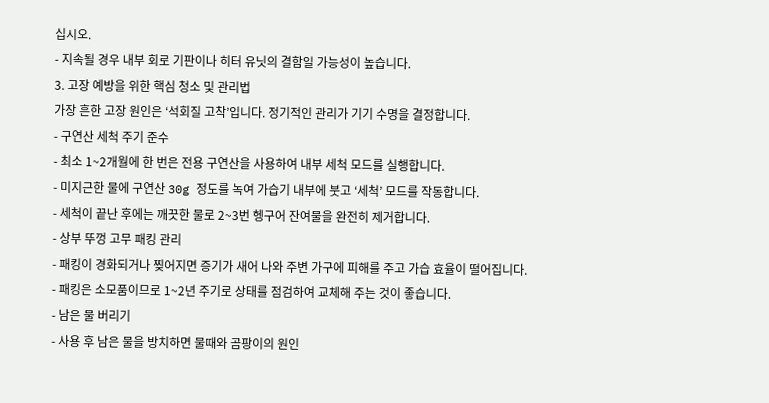십시오.
- 지속될 경우 내부 회로 기판이나 히터 유닛의 결함일 가능성이 높습니다.
3. 고장 예방을 위한 핵심 청소 및 관리법
가장 흔한 고장 원인은 ‘석회질 고착’입니다. 정기적인 관리가 기기 수명을 결정합니다.
- 구연산 세척 주기 준수
- 최소 1~2개월에 한 번은 전용 구연산을 사용하여 내부 세척 모드를 실행합니다.
- 미지근한 물에 구연산 30g 정도를 녹여 가습기 내부에 붓고 ‘세척’ 모드를 작동합니다.
- 세척이 끝난 후에는 깨끗한 물로 2~3번 헹구어 잔여물을 완전히 제거합니다.
- 상부 뚜껑 고무 패킹 관리
- 패킹이 경화되거나 찢어지면 증기가 새어 나와 주변 가구에 피해를 주고 가습 효율이 떨어집니다.
- 패킹은 소모품이므로 1~2년 주기로 상태를 점검하여 교체해 주는 것이 좋습니다.
- 남은 물 버리기
- 사용 후 남은 물을 방치하면 물때와 곰팡이의 원인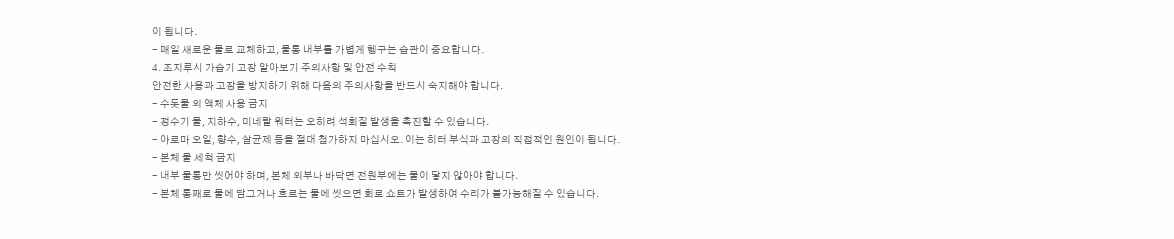이 됩니다.
- 매일 새로운 물로 교체하고, 물통 내부를 가볍게 헹구는 습관이 중요합니다.
4. 조지루시 가습기 고장 알아보기 주의사항 및 안전 수칙
안전한 사용과 고장을 방지하기 위해 다음의 주의사항을 반드시 숙지해야 합니다.
- 수돗물 외 액체 사용 금지
- 정수기 물, 지하수, 미네랄 워터는 오히려 석회질 발생을 촉진할 수 있습니다.
- 아로마 오일, 향수, 살균제 등을 절대 첨가하지 마십시오. 이는 히터 부식과 고장의 직접적인 원인이 됩니다.
- 본체 물 세척 금지
- 내부 물통만 씻어야 하며, 본체 외부나 바닥면 전원부에는 물이 닿지 않아야 합니다.
- 본체 통째로 물에 담그거나 흐르는 물에 씻으면 회로 쇼트가 발생하여 수리가 불가능해질 수 있습니다.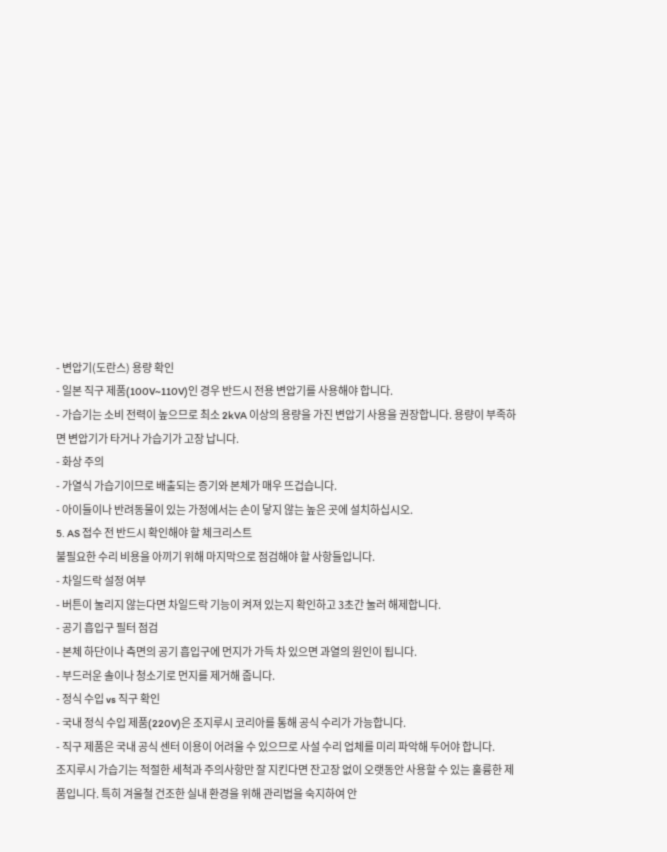- 변압기(도란스) 용량 확인
- 일본 직구 제품(100V~110V)인 경우 반드시 전용 변압기를 사용해야 합니다.
- 가습기는 소비 전력이 높으므로 최소 2kVA 이상의 용량을 가진 변압기 사용을 권장합니다. 용량이 부족하면 변압기가 타거나 가습기가 고장 납니다.
- 화상 주의
- 가열식 가습기이므로 배출되는 증기와 본체가 매우 뜨겁습니다.
- 아이들이나 반려동물이 있는 가정에서는 손이 닿지 않는 높은 곳에 설치하십시오.
5. AS 접수 전 반드시 확인해야 할 체크리스트
불필요한 수리 비용을 아끼기 위해 마지막으로 점검해야 할 사항들입니다.
- 차일드락 설정 여부
- 버튼이 눌리지 않는다면 차일드락 기능이 켜져 있는지 확인하고 3초간 눌러 해제합니다.
- 공기 흡입구 필터 점검
- 본체 하단이나 측면의 공기 흡입구에 먼지가 가득 차 있으면 과열의 원인이 됩니다.
- 부드러운 솔이나 청소기로 먼지를 제거해 줍니다.
- 정식 수입 vs 직구 확인
- 국내 정식 수입 제품(220V)은 조지루시 코리아를 통해 공식 수리가 가능합니다.
- 직구 제품은 국내 공식 센터 이용이 어려울 수 있으므로 사설 수리 업체를 미리 파악해 두어야 합니다.
조지루시 가습기는 적절한 세척과 주의사항만 잘 지킨다면 잔고장 없이 오랫동안 사용할 수 있는 훌륭한 제품입니다. 특히 겨울철 건조한 실내 환경을 위해 관리법을 숙지하여 안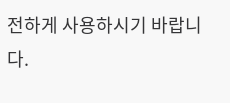전하게 사용하시기 바랍니다.